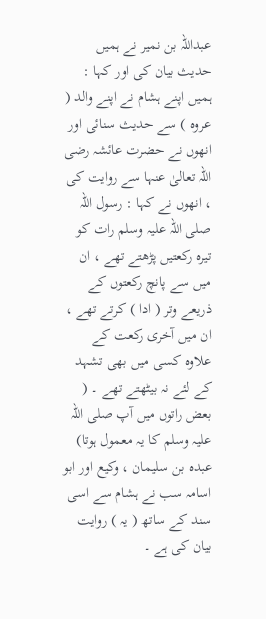عبداللہ بن نمیر نے ہمیں حدیث بیان کی اور کہا : ہمیں اپنے ہشام نے اپنے والد ( عروہ ) سے حدیث سنائی اور انھوں نے حضرت عائشہ رضی اللہ تعالیٰ عنہا سے روایت کی ، انھوں نے کہا : رسول اللہ صلی اللہ علیہ وسلم رات کو تیرہ رکعتیں پڑھتے تھے ، ان میں سے پانچ رکعتوں کے ذریعے وتر ( ادا ) کرتے تھے ، ان میں آخری رکعت کے علاوہ کسی میں بھی تشہد کے لئے نہ بیٹھتے تھے ۔ ( بعض راتوں میں آپ صلی اللہ علیہ وسلم کا یہ معمول ہوتا)
عبدہ بن سلیمان ، وکیع اور ابو اسامہ سب نے ہشام سے اسی سند کے ساتھ ( یہ ) روایت بیان کی ہے ۔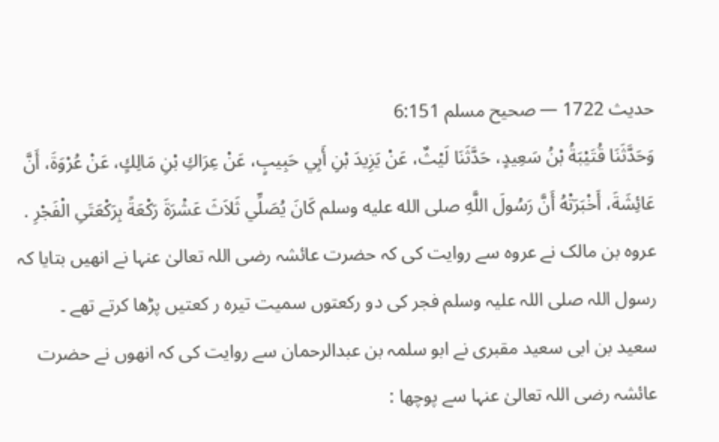حدیث 1722 — صحيح مسلم 6:151
وَحَدَّثَنَا قُتَيْبَةُ بْنُ سَعِيدٍ، حَدَّثَنَا لَيْثٌ، عَنْ يَزِيدَ بْنِ أَبِي حَبِيبٍ، عَنْ عِرَاكِ بْنِ مَالِكٍ، عَنْ عُرْوَةَ، أَنَّ عَائِشَةَ، أَخْبَرَتْهُ أَنَّ رَسُولَ اللَّهِ صلى الله عليه وسلم كَانَ يُصَلِّي ثَلاَثَ عَشْرَةَ رَكْعَةً بِرَكْعَتَىِ الْفَجْرِ .
عروہ بن مالک نے عروہ سے روایت کی کہ حضرت عائشہ رضی اللہ تعالیٰ عنہا نے انھیں بتایا کہ رسول اللہ صلی اللہ علیہ وسلم فجر کی دو رکعتوں سمیت تیرہ ر کعتیں پڑھا کرتے تھے ۔
سعید بن ابی سعید مقبری نے ابو سلمہ بن عبدالرحمان سے روایت کی کہ انھوں نے حضرت عائشہ رضی اللہ تعالیٰ عنہا سے پوچھا :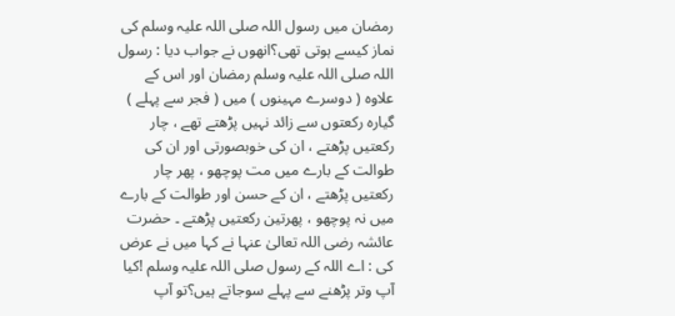رمضان میں رسول اللہ صلی اللہ علیہ وسلم کی نماز کیسے ہوتی تھی؟انھوں نے جواب دیا : رسول اللہ صلی اللہ علیہ وسلم رمضان اور اس کے علاوہ ( دوسرے مہینوں ) میں ( فجر سے پہلے ) گیارہ رکعتوں سے زائد نہیں پڑھتے تھے ، چار رکعتیں پڑھتے ، ان کی خوبصورتی اور ان کی طوالت کے بارے میں مت پوچھو ، پھر چار رکعتیں پڑھتے ، ان کے حسن اور طوالت کے بارے میں نہ پوچھو ، پھرتین رکعتیں پڑھتے ۔ حضرت عائشہ رضی اللہ تعالیٰ عنہا نے کہا میں نے عرض کی : اے اللہ کے رسول صلی اللہ علیہ وسلم !کیا آپ وتر پڑھنے سے پہلے سوجاتے ہیں؟تو آپ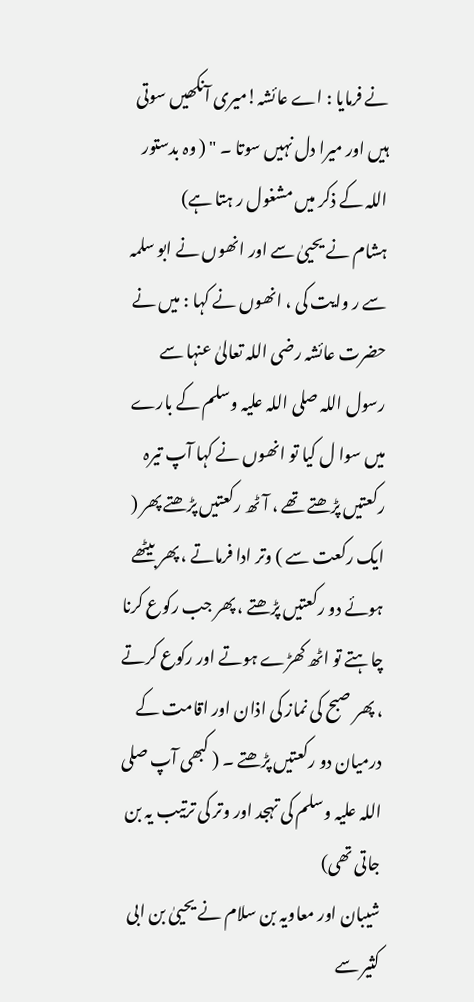نے فرمایا : اے عائشہ!میری آنکھیں سوتی ہیں اور میرا دل نہیں سوتا ۔ " ( وہ بدستور اللہ کے ذکر میں مشغول ر ہتا ہے)
ہشام نے یحییٰ سے اور انھوں نے ابو سلمہ سے ر وایت کی ، انھوں نے کہا : میں نے حضرت عائشہ رضی اللہ تعالیٰ عنہا سے رسول اللہ صلی اللہ علیہ وسلم کے بارے میں سوا ل کیا تو انھوں نے کہا آپ تیرہ رکعتیں پڑھتے تھے ، آٹھ رکعتیں پڑھتے پھر ( ایک رکعت سے ) وتر ادا فرماتے ، پھر بیٹھے ہوئے دو رکعتیں پڑھتے ، پھر جب رکوع کرنا چاہتے تو اٹھ کھڑے ہوتے اور رکوع کرتے ، پھر صبح کی نماز کی اذان اور اقامت کے درمیان دو رکعتیں پڑھتے ۔ ( کبھی آپ صلی اللہ علیہ وسلم کی تہجد اور وتر کی ترتیب یہ بن جاتی تھی)
شیبان اور معاویہ بن سلام نے یحییٰ بن ابی کثیر سے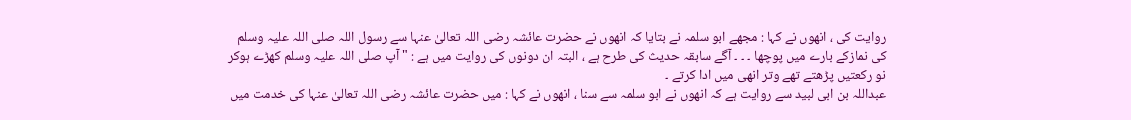روایت کی ، انھوں نے کہا : مجھے ابو سلمہ نے بتایا کہ انھوں نے حضرت عائشہ رضی اللہ تعالیٰ عنہا سے رسول اللہ صلی اللہ علیہ وسلم کی نمازکے بارے میں پوچھا ۔ ۔ ۔ آگے سابقہ حدیث کی طرح ہے ، البتہ ان دونوں کی روایت میں ہے : " آپ صلی اللہ علیہ وسلم کھڑے ہوکر نو رکعتیں پڑھتے تھے وتر انھی میں ادا کرتے ۔
عبداللہ بن ابی لبید سے روایت ہے کہ انھوں نے ابو سلمہ سے سنا ، انھوں نے کہا : میں حضرت عائشہ رضی اللہ تعالیٰ عنہا کی خدمت میں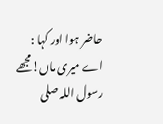حاضر ہوا اور کہا : اے میری ماں!مجھے رسول اللہ صلی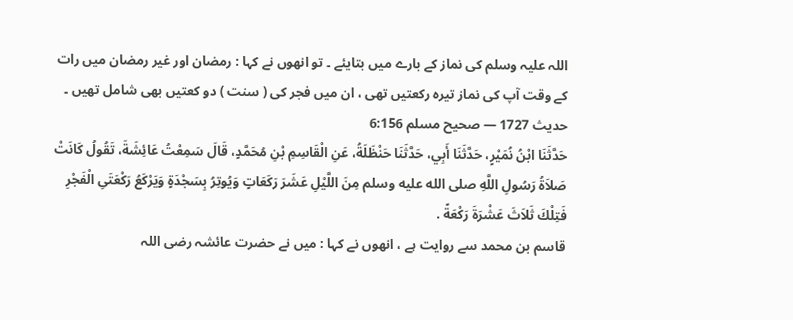اللہ علیہ وسلم کی نماز کے بارے میں بتایئے ۔ تو انھوں نے کہا : رمضان اور غیر رمضان میں رات کے وقت آپ کی نماز تیرہ رکعتیں تھی ، ان میں فجر کی ( سنت ) دو کعتیں بھی شامل تھیں ۔
حدیث 1727 — صحيح مسلم 6:156
حَدَّثَنَا ابْنُ نُمَيْرٍ، حَدَّثَنَا أَبِي، حَدَّثَنَا حَنْظَلَةُ، عَنِ الْقَاسِمِ بْنِ مُحَمَّدٍ، قَالَ سَمِعْتُ عَائِشَةَ، تَقُولُ كَانَتْ صَلاَةُ رَسُولِ اللَّهِ صلى الله عليه وسلم مِنَ اللَّيْلِ عَشَرَ رَكَعَاتٍ وَيُوتِرُ بِسَجْدَةٍ وَيَرْكَعُ رَكْعَتَىِ الْفَجْرِ فَتِلْكَ ثَلاَثَ عَشْرَةَ رَكْعَةً .
قاسم بن محمد سے روایت ہے ، انھوں نے کہا : میں نے حضرت عائشہ رضی اللہ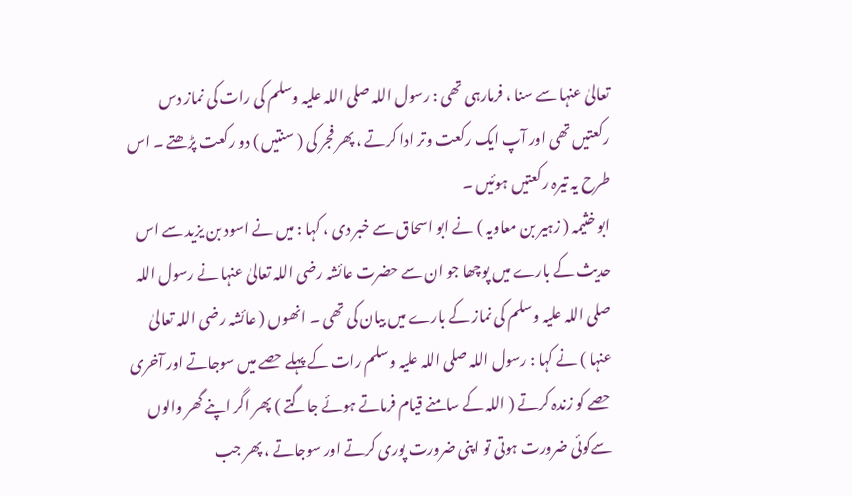تعالیٰ عنہا سے سنا ، فرمارہی تھی : رسول اللہ صلی اللہ علیہ وسلم کی رات کی نماز دس رکعتیں تھی اور آپ ایک رکعت وتر ادا کرتے ، پھر فجر کی ( سنتیں ) دو رکعت پڑھتے ۔ اس طرح یہ تیرہ رکعتیں ہوئیں ۔
ابو خثیمہ ( زہیر بن معاویہ ) نے ابو اسحاق سے خبر دی ، کہا : میں نے اسود بن یزید سے اس حدیث کے بارے میں پوچھا جو ان سے حضرت عائشہ رضی اللہ تعالیٰ عنہا نے رسول اللہ صلی اللہ علیہ وسلم کی نماز کے بارے میں بیان کی تھی ۔ انھوں ( عائشہ رضی اللہ تعالیٰ عنہا ) نے کہا : رسول اللہ صلی اللہ علیہ وسلم رات کے پہلے حصے میں سوجاتے اور آخری حصے کو زندہ کرتے ( اللہ کے سامنے قیام فرماتے ہوئے جاگتے ) پھر اگر اپنے گھر والوں سےکوئی ضرورت ہوتی تو اپنی ضرورت پوری کرتے اور سوجاتے ، پھر جب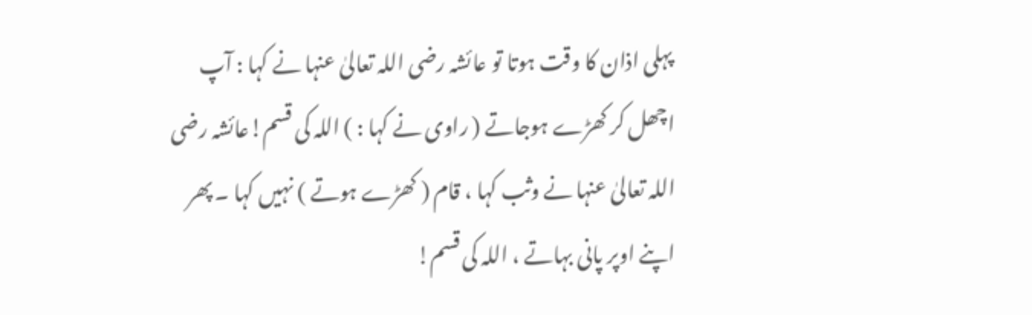پہلی اذان کا وقت ہوتا تو عائشہ رضی اللہ تعالیٰ عنہا نے کہا : آپ اچھل کر کھڑے ہوجاتے ( راوی نے کہا : ) اللہ کی قسم!عائشہ رضی اللہ تعالیٰ عنہا نے وثب کہا ، قام ( کھڑے ہوتے ) نہیں کہا ۔ پھر اپنے اوپر پانی بہاتے ، اللہ کی قسم!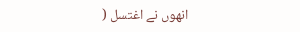انھوں نے اغتسل (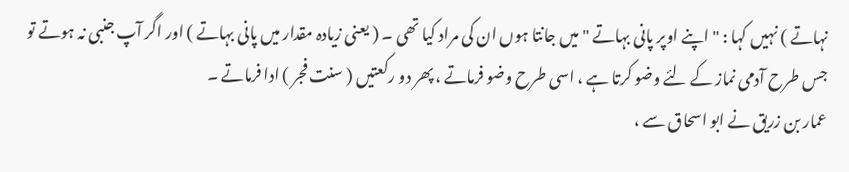نہاتے ) نہیں کہا : " اپنے اوپر پانی بہاتے " میں جانتا ہوں ان کی مراد کیا تھی ۔ ( یعنی زیادہ مقدار میں پانی بہاتے ) اور اگر آپ جنبی نہ ہوتے تو جس طرح آدمی نماز کے لئے وضو کرتا ہے ، اسی طرح وضو فرماتے ، پھر دو رکعتیں ( سنت فجر ) ادا فرماتے ۔
عمار بن زریق نے ابو اسحاق سے ،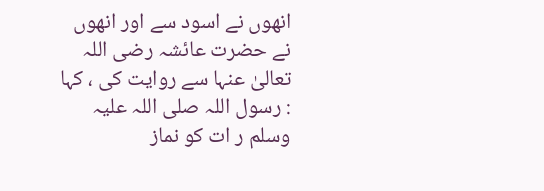انھوں نے اسود سے اور انھوں نے حضرت عائشہ رضی اللہ تعالیٰ عنہا سے روایت کی ، کہا : رسول اللہ صلی اللہ علیہ وسلم ر ات کو نماز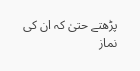پڑھتے حتیٰ کہ ان کی نماز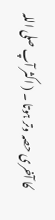کا آخری حصہ وتر ہوتا ۔ ( اکثر آپ صلی اللہ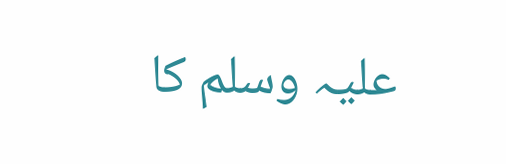علیہ وسلم کا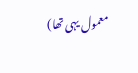معمول یہی تھا)